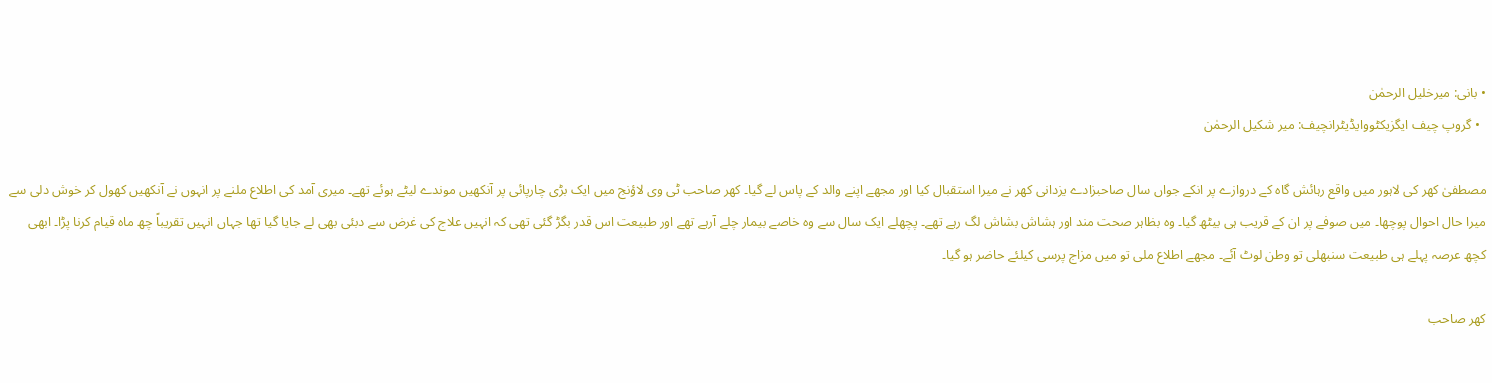• بانی: میرخلیل الرحمٰن
  • گروپ چیف ایگزیکٹووایڈیٹرانچیف: میر شکیل الرحمٰن

مصطفیٰ کھر کی لاہور میں واقع رہائش گاہ کے دروازے پر انکے جواں سال صاحبزادے یزدانی کھر نے میرا استقبال کیا اور مجھے اپنے والد کے پاس لے گیا۔ کھر صاحب ٹی وی لاؤنج میں ایک بڑی چارپائی پر آنکھیں موندے لیٹے ہوئے تھے۔ میری آمد کی اطلاع ملنے پر انہوں نے آنکھیں کھول کر خوش دلی سے میرا حال احوال پوچھا۔ میں صوفے پر ان کے قریب ہی بیٹھ گیا۔ وہ بظاہر صحت مند اور ہشاش بشاش لگ رہے تھے۔ پچھلے ایک سال سے وہ خاصے بیمار چلے آرہے تھے اور طبیعت اس قدر بگڑ گئی تھی کہ انہیں علاج کی غرض سے دبئی بھی لے جایا گیا تھا جہاں انہیں تقریباً چھ ماہ قیام کرنا پڑا۔ ابھی کچھ عرصہ پہلے ہی طبیعت سنبھلی تو وطن لوٹ آئے۔ مجھے اطلاع ملی تو میں مزاج پرسی کیلئے حاضر ہو گیا۔

کھر صاحب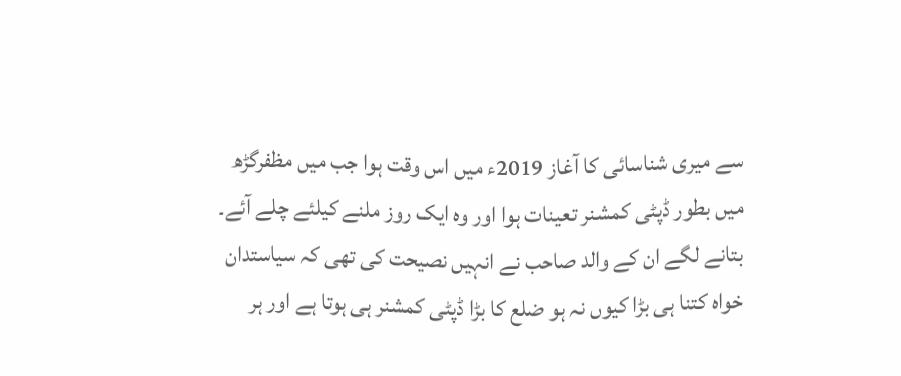سے میری شناسائی کا آغاز 2019ء میں اس وقت ہوا جب میں مظفرگڑھ میں بطور ڈپٹی کمشنر تعینات ہوا اور وہ ایک روز ملنے کیلئے چلے آئے۔ بتانے لگے ان کے والد صاحب نے انہیں نصیحت کی تھی کہ سیاستدان خواہ کتنا ہی بڑا کیوں نہ ہو ضلع کا بڑا ڈپٹی کمشنر ہی ہوتا ہے اور ہر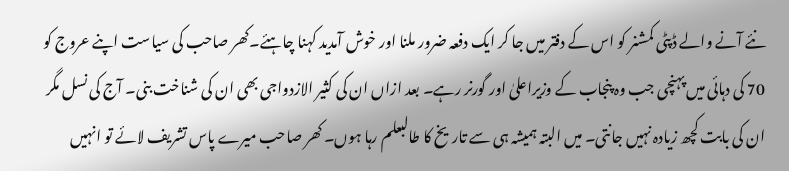نئے آنے والے ڈپٹی کمشنر کو اس کے دفتر میں جا کر ایک دفعہ ضرور ملنا اور خوش آمدید کہنا چاہئے۔کھر صاحب کی سیاست اپنے عروج کو 70 کی دہائی میں پہنچی جب وہ پنجاب کے وزیراعلیٰ اور گورنر رہے۔ بعد ازاں ان کی کثیر الازدواجی بھی ان کی شناخت بنی۔ آج کی نسل مگر ان کی بابت کچھ زیادہ نہیں جانتی۔ میں البتہ ہمیشہ ہی سے تاریخ کا طالبعلم رہا ہوں۔ کھر صاحب میرے پاس تشریف لائے تو انہیں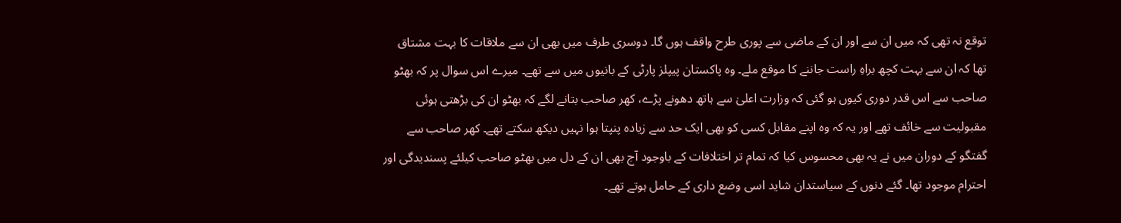توقع نہ تھی کہ میں ان سے اور ان کے ماضی سے پوری طرح واقف ہوں گا۔ دوسری طرف میں بھی ان سے ملاقات کا بہت مشتاق تھا کہ ان سے بہت کچھ براہِ راست جاننے کا موقع ملے۔ وہ پاکستان پیپلز پارٹی کے بانیوں میں سے تھے۔ میرے اس سوال پر کہ بھٹو صاحب سے اس قدر دوری کیوں ہو گئی کہ وزارت اعلیٰ سے ہاتھ دھونے پڑے، کھر صاحب بتانے لگے کہ بھٹو ان کی بڑھتی ہوئی مقبولیت سے خائف تھے اور یہ کہ وہ اپنے مقابل کسی کو بھی ایک حد سے زیادہ پنپتا ہوا نہیں دیکھ سکتے تھے۔ کھر صاحب سے گفتگو کے دوران میں نے یہ بھی محسوس کیا کہ تمام تر اختلافات کے باوجود آج بھی ان کے دل میں بھٹو صاحب کیلئے پسندیدگی اور احترام موجود تھا۔ گئے دنوں کے سیاستدان شاید اسی وضع داری کے حامل ہوتے تھے۔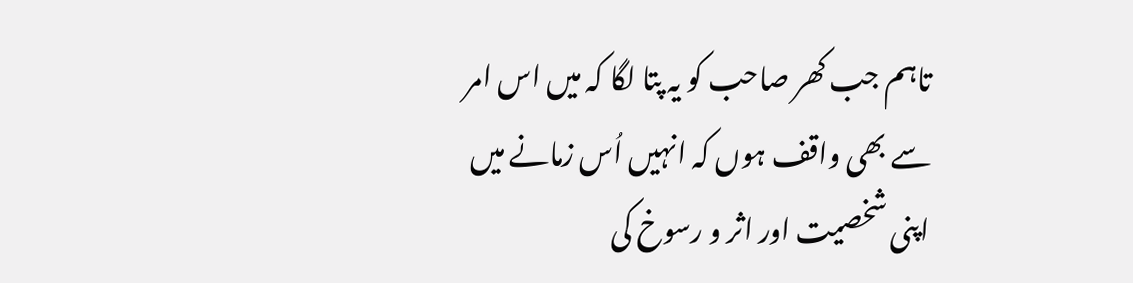تاہم جب کھر صاحب کو یہ پتا لگا کہ میں اس امر سے بھی واقف ہوں کہ انہیں اُس زمانے میں اپنی شخصیت اور اثر و رسوخ کی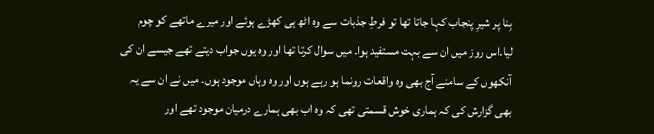بِنا پر شیرِ پنجاب کہا جاتا تھا تو فرطِ جذبات سے وہ اٹھ ہی کھڑے ہوئے اور میرے ماتھے کو چوم لیا۔اس روز میں ان سے بہت مستفید ہوا۔ میں سوال کرتا تھا اور وہ یوں جواب دیتے تھے جیسے ان کی آنکھوں کے سامنے آج بھی وہ واقعات رونما ہو رہے ہوں اور وہ وہاں موجود ہوں۔ میں نے ان سے یہ بھی گزارش کی کہ ہماری خوش قسمتی تھی کہ وہ اب بھی ہمارے درمیان موجود تھے اور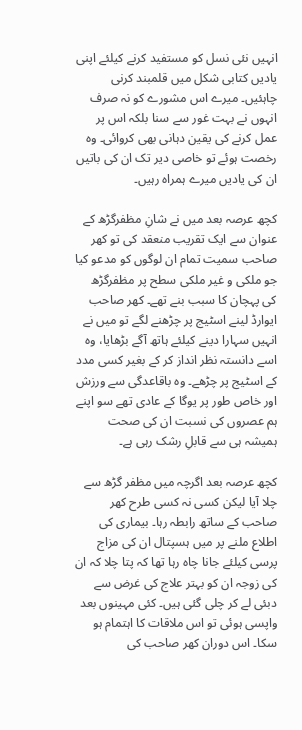انہیں نئی نسل کو مستفید کرنے کیلئے اپنی یادیں کتابی شکل میں قلمبند کرنی چاہئیں۔ میرے اس مشورے کو نہ صرف انہوں نے بہت غور سے سنا بلکہ اس پر عمل کرنے کی یقین دہانی بھی کروائی۔ وہ رخصت ہوئے تو خاصی دیر تک ان کی باتیں ان کی یادیں میرے ہمراہ رہیں۔

کچھ عرصہ بعد میں نے شانِ مظفرگڑھ کے عنوان سے ایک تقریب منعقد کی تو کھر صاحب سمیت تمام ان لوگوں کو مدعو کیا جو ملکی و غیر ملکی سطح پر مظفرگڑھ کی پہچان کا سبب بنے تھے۔ کھر صاحب ایوارڈ لینے اسٹیج پر چڑھنے لگے تو میں نے انہیں سہارا دینے کیلئے ہاتھ آگے بڑھایا، وہ اسے دانستہ نظر انداز کر کے بغیر کسی مدد کے اسٹیج پر چڑھے۔ وہ باقاعدگی سے ورزش اور خاص طور پر یوگا کے عادی تھے سو اپنے ہم عصروں کی نسبت ان کی صحت ہمیشہ ہی سے قابلِ رشک رہی ہے۔

کچھ عرصہ بعد اگرچہ میں مظفر گڑھ سے چلا آیا لیکن کسی نہ کسی طرح کھر صاحب کے ساتھ رابطہ رہا۔ بیماری کی اطلاع ملنے پر میں ہسپتال ان کی مزاج پرسی کیلئے جانا چاہ رہا تھا کہ پتا چلا کہ ان کی زوجہ ان کو بہتر علاج کی غرض سے دبئی لے کر چلی گئی ہیں۔ کئی مہینوں بعد واپسی ہوئی تو اس ملاقات کا اہتمام ہو سکا۔ اس دوران کھر صاحب کی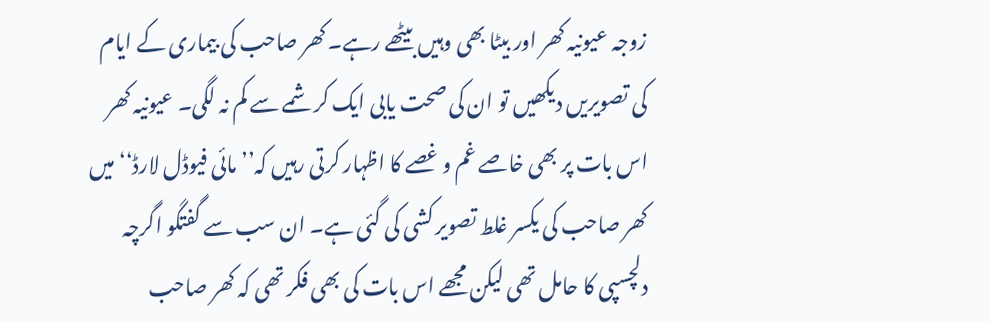زوجہ عیونیہ کھر اور بیٹا بھی وہیں بیٹھے رہے۔ کھر صاحب کی بیماری کے ایام کی تصویریں دیکھیں تو ان کی صحت یابی ایک کرشمے سے کم نہ لگی۔ عیونیہ کھر اس بات پر بھی خاصے غم و غصے کا اظہار کرتی رہیں کہ’’مائی فیوڈل لارڈ‘‘ میں کھر صاحب کی یکسر غلط تصویر کشی کی گئی ہے۔ ان سب سے گفتگو اگرچہ دلچسپی کا حامل تھی لیکن مجھے اس بات کی بھی فکر تھی کہ کھر صاحب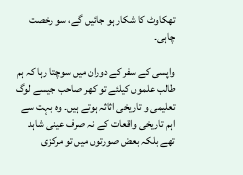تھکاوٹ کا شکار ہو جائیں گے، سو رخصت چاہی۔

واپسی کے سفر کے دوران میں سوچتا رہا کہ ہم طالب علموں کیلئے تو کھر صاحب جیسے لوگ تعلیمی و تاریخی اثاثہ ہوتے ہیں۔ وہ بہت سے اہم تاریخی واقعات کے نہ صرف عینی شاہد تھے بلکہ بعض صورتوں میں تو مرکزی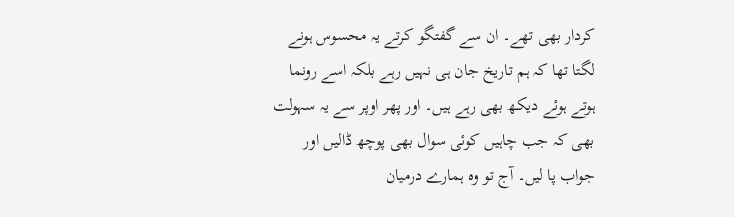کردار بھی تھے۔ ان سے گفتگو کرتے یہ محسوس ہونے لگتا تھا کہ ہم تاریخ جان ہی نہیں رہے بلکہ اسے رونما ہوتے ہوئے دیکھ بھی رہے ہیں۔ اور پھر اوپر سے یہ سہولت بھی کہ جب چاہیں کوئی سوال بھی پوچھ ڈالیں اور جواب پا لیں۔ آج تو وہ ہمارے درمیان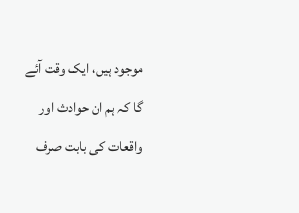موجود ہیں، ایک وقت آئے گا کہ ہم ان حوادث اور واقعات کی بابت صرف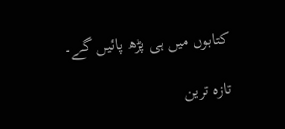کتابوں میں ہی پڑھ پائیں گے۔

تازہ ترین